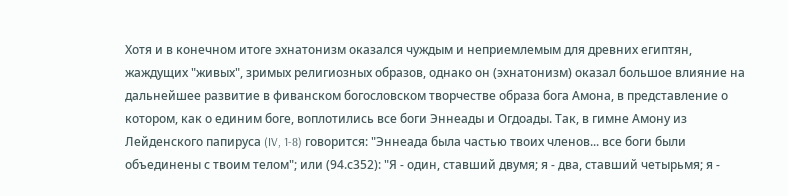Хотя и в конечном итоге эхнатонизм оказался чуждым и неприемлемым для древних египтян, жаждущих "живых", зримых религиозных образов, однако он (эхнатонизм) оказал большое влияние на дальнейшее развитие в фиванском богословском творчестве образа бога Амона, в представление о котором, как о единим боге, воплотились все боги Эннеады и Огдоады. Так, в гимне Амону из Лейденского папируса (IV, 1-8) говорится: "Эннеада была частью твоих членов... все боги были объединены с твоим телом"; или (94.с352): "Я - один, ставший двумя; я - два, ставший четырьмя; я -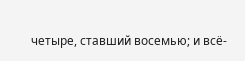четыре, ставший восемью; и всё-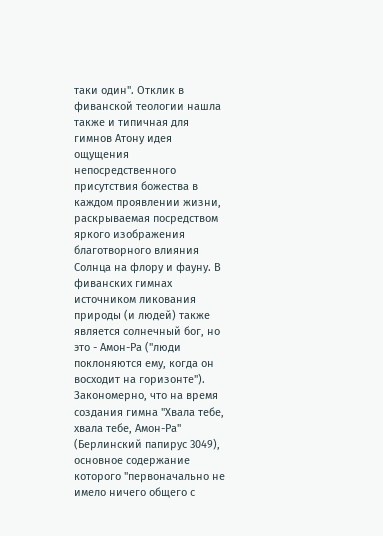таки один". Отклик в фиванской теологии нашла также и типичная для гимнов Атону идея ощущения непосредственного присутствия божества в каждом проявлении жизни, раскрываемая посредством яркого изображения благотворного влияния Солнца на флору и фауну. В фиванских гимнах источником ликования природы (и людей) также является солнечный бог, но это - Амон-Ра ("люди поклоняются ему, когда он восходит на горизонте"). Закономерно, что на время создания гимна "Хвала тебе, хвала тебе, Амон-Ра" (Берлинский папирус 3049), основное содержание которого "первоначально не имело ничего общего с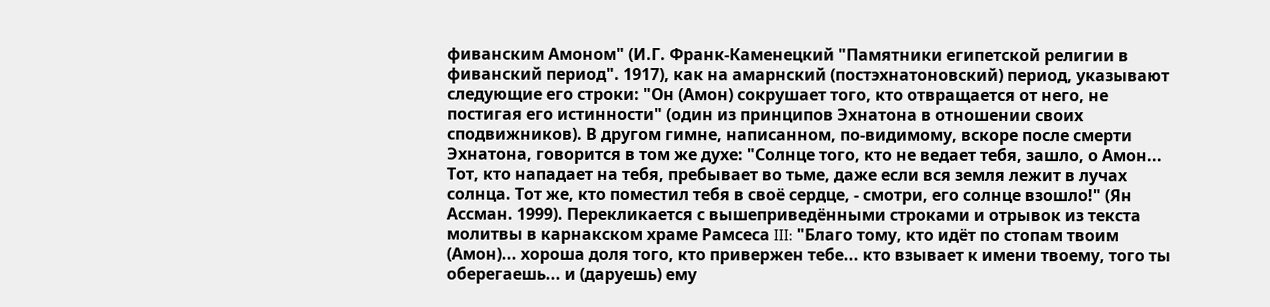фиванским Амоном" (И.Г. Франк-Каменецкий "Памятники египетской религии в фиванский период". 1917), как на амарнский (постэхнатоновский) период, указывают следующие его строки: "Он (Амон) сокрушает того, кто отвращается от него, не постигая его истинности" (один из принципов Эхнатона в отношении своих сподвижников). В другом гимне, написанном, по-видимому, вскоре после смерти Эхнатона, говорится в том же духе: "Солнце того, кто не ведает тебя, зашло, о Амон... Тот, кто нападает на тебя, пребывает во тьме, даже если вся земля лежит в лучах солнца. Тот же, кто поместил тебя в своё сердце, - смотри, его солнце взошло!" (Ян Ассман. 1999). Перекликается с вышеприведёнными строками и отрывок из текста молитвы в карнакском храме Рамсеса III: "Благо тому, кто идёт по стопам твоим (Амон)... хороша доля того, кто привержен тебе... кто взывает к имени твоему, того ты оберегаешь... и (даруешь) ему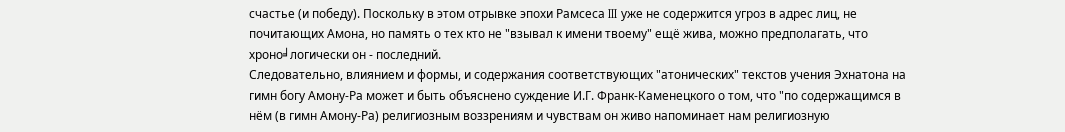счастье (и победу). Поскольку в этом отрывке эпохи Рамсеса III уже не содержится угроз в адрес лиц, не почитающих Амона, но память о тех кто не "взывал к имени твоему" ещё жива, можно предполагать, что хроно╛логически он - последний.
Следовательно, влиянием и формы, и содержания соответствующих "атонических" текстов учения Эхнатона на гимн богу Амону-Ра может и быть объяснено суждение И.Г. Франк-Каменецкого о том, что "по содержащимся в нём (в гимн Амону-Ра) религиозным воззрениям и чувствам он живо напоминает нам религиозную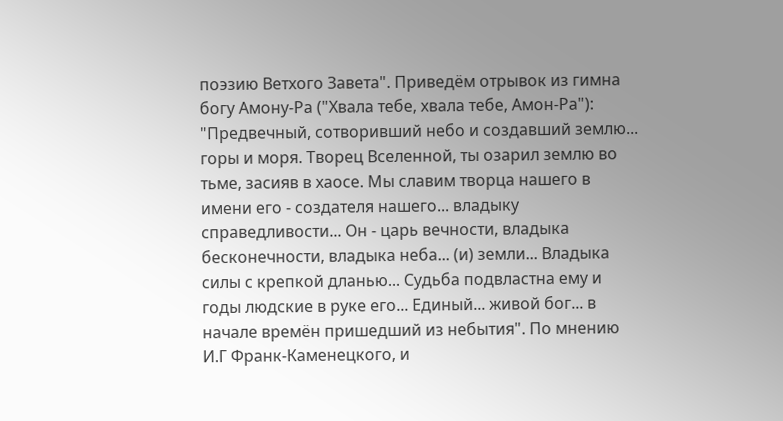поэзию Ветхого Завета". Приведём отрывок из гимна богу Амону-Ра ("Хвала тебе, хвала тебе, Амон-Ра"): "Предвечный, сотворивший небо и создавший землю... горы и моря. Творец Вселенной, ты озарил землю во тьме, засияв в хаосе. Мы славим творца нашего в имени его - создателя нашего... владыку справедливости... Он - царь вечности, владыка бесконечности, владыка неба... (и) земли... Владыка силы с крепкой дланью... Судьба подвластна ему и годы людские в руке его... Единый... живой бог... в начале времён пришедший из небытия". По мнению И.Г Франк-Каменецкого, и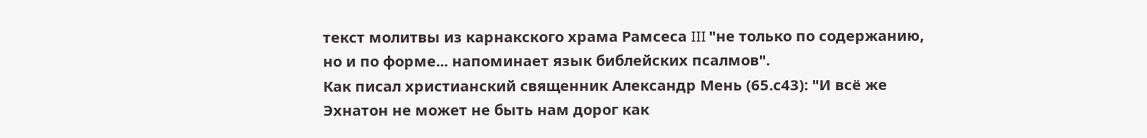текст молитвы из карнакского храма Рамсеса III "не только по содержанию, но и по форме... напоминает язык библейских псалмов".
Как писал христианский священник Александр Мень (65.с43): "И всё же Эхнатон не может не быть нам дорог как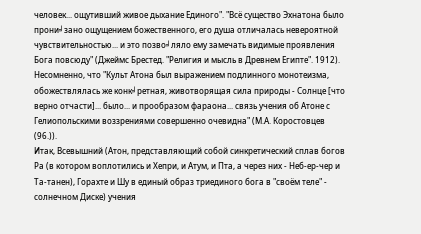человек... ощутивший живое дыхание Единого". "Всё существо Эхнатона было прони╛зано ощущением божественного, его душа отличалась невероятной чувствительностью... и это позво╛ляло ему замечать видимые проявления Бога повсюду" (Джеймс Брестед. "Религия и мысль в Древнем Египте". 1912).
Несомненно, что "Культ Атона был выражением подлинного монотеизма, обожествлялась же конк╛ретная, животворящая сила природы - Солнце [что верно отчасти]... было... и прообразом фараона... связь учения об Атоне с Гелиопольскими воззрениями совершенно очевидна" (М.А. Коростовцев (96.)).
Итак, Всевышний (Атон, представляющий собой синкретический сплав богов Ра (в котором воплотились и Хепри, и Атум, и Пта, а через них - Неб-ер-чер и Та-танен), Горахте и Шу в единый образ триединого бога в "своём теле" - солнечном Диске) учения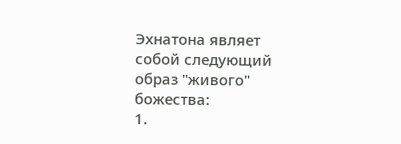Эхнатона являет собой следующий образ "живого" божества:
1.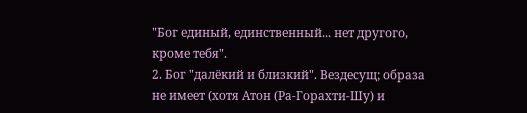"Бог единый, единственный... нет другого, кроме тебя".
2. Бог "далёкий и близкий". Вездесущ; образа не имеет (хотя Атон (Ра-Горахти-Шу) и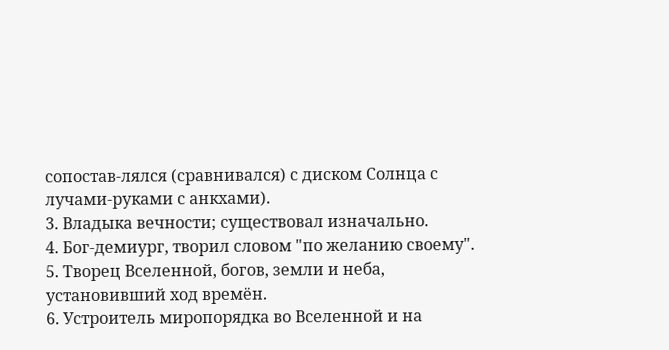сопостав-лялся (сравнивался) с диском Солнца с лучами-руками с анкхами).
3. Владыка вечности; существовал изначально.
4. Бог-демиург, творил словом "по желанию своему".
5. Творец Вселенной, богов, земли и неба, установивший ход времён.
6. Устроитель миропорядка во Вселенной и на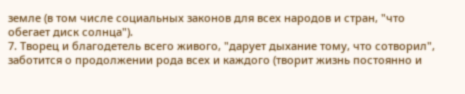земле (в том числе социальных законов для всех народов и стран, "что обегает диск солнца").
7. Творец и благодетель всего живого, "дарует дыхание тому, что сотворил", заботится о продолжении рода всех и каждого (творит жизнь постоянно и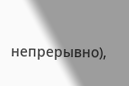непрерывно),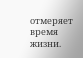отмеряет время жизни.